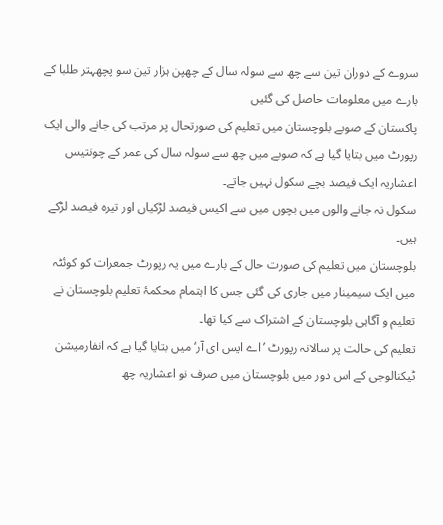سروے کے دوران تین سے چھ سے سولہ سال کے چھپن ہزار تین سو پچھہتر طلبا کے بارے میں معلومات حاصل کی گئیں
پاکستان کے صوبے بلوچستان میں تعلیم کی صورتحال پر مرتب کی جانے والی ایک رپورٹ میں بتایا گیا ہے کہ صوبے میں چھ سے سولہ سال کی عمر کے چونتیس اعشاریہ ایک فیصد بچے سکول نہیں جاتے۔
سکول نہ جانے والوں میں بچوں میں سے اکیس فیصد لڑکیاں اور تیرہ فیصد لڑکے ہیں۔
بلوچستان میں تعلیم کی صورت حال کے بارے میں یہ رپورٹ جمعرات کو کوئٹہ میں ایک سیمینار میں جاری کی گئی جس کا اہتمام محکمۂ تعلیم بلوچستان نے تعلیم و آگاہی بلوچستان کے اشتراک سے کیا تھا۔
تعلیم کی حالت پر سالانہ رپورٹ ’اے ایس ای آر‘ میں بتایا گیا ہے کہ انفارمیشن ٹیکنالوجی کے اس دور میں بلوچستان میں صرف نو اعشاریہ چھ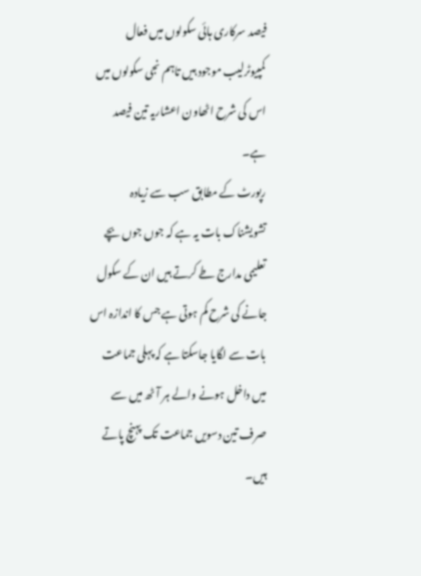فیصد سرکاری ہائی سکولوں میں فعال کمپیوٹرلیب موجود ہیں تاہم نجی سکولوں میں اس کی شرح اٹھاون اعشاریہ تین فیصد ہے۔
رپورٹ کے مطابق سب سے زیادہ تشویشناک بات یہ ہے کہ جوں جوں بچے تعلیمی مدارج طے کرتے ہیں ان کے سکول جانے کی شرح کم ہوتی ہے جس کا اندازہ اس بات سے لگایا جاسکتا ہے کہ پہلی جماعت میں داخل ہونے والے ہر آٹھ میں سے صرف تین دسویں جماعت تک پہنچ پاتے ہیں۔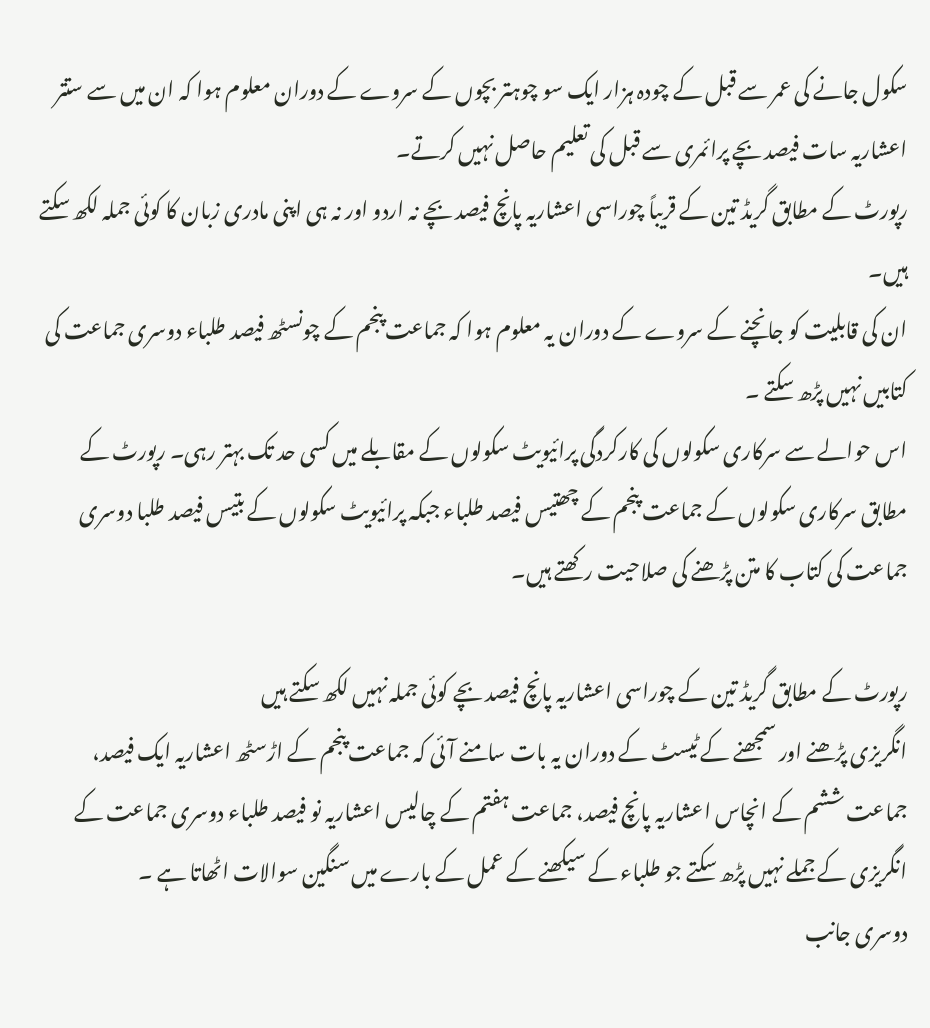سکول جانے کی عمر سے قبل کے چودہ ہزار ایک سو چوہتر بچوں کے سروے کے دوران معلوم ہوا کہ ان میں سے ستتر اعشاریہ سات فیصد بچے پرائمری سے قبل کی تعلیم حاصل نہیں کرتے۔
رپورٹ کے مطابق گریڈ تین کے قریباً چوراسی اعشاریہ پانچ فیصد بچے نہ اردو اور نہ ہی اپنی مادری زبان کا کوئی جملہ لکھ سکتے ہیں۔
ان کی قابلیت کو جانچنے کے سروے کے دوران یہ معلوم ہوا کہ جماعت پنجم کے چونسٹھ فیصد طلباء دوسری جماعت کی کتابیں نہیں پڑھ سکتے ۔
اس حوالے سے سرکاری سکولوں کی کارکردگی پرائیویٹ سکولوں کے مقابلے میں کسی حد تک بہتر رہی۔ رپورٹ کے مطابق سرکاری سکولوں کے جماعت پنجم کے چھتیس فیصد طلباء جبکہ پرائیویٹ سکولوں کے بتیس فیصد طلبا دوسری جماعت کی کتاب کا متن پڑھنے کی صلاحیت رکھتے ہیں۔

رپورٹ کے مطابق گریڈ تین کے چوراسی اعشاریہ پانچ فیصد بچے کوئی جملہ نہیں لکھ سکتے ہیں
انگریزی پڑھنے اور سمجھنے کے ٹیسٹ کے دوران یہ بات سامنے آئی کہ جماعت پنجم کے اڑسٹھ اعشاریہ ایک فیصد، جماعت ششم کے انچاس اعشاریہ پانچ فیصد، جماعت ہفتم کے چالیس اعشاریہ نو فیصد طلباء دوسری جماعت کے انگریزی کے جملے نہیں پڑھ سکتے جو طلباء کے سیکھنے کے عمل کے بارے میں سنگین سوالات اٹھاتا ہے ۔
دوسری جانب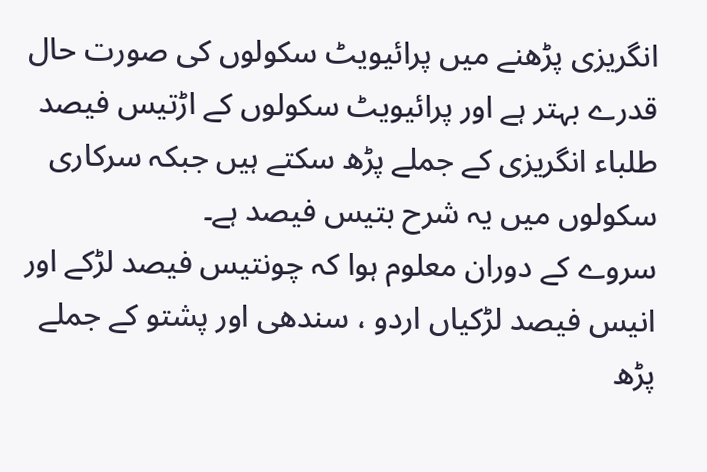انگریزی پڑھنے میں پرائیویٹ سکولوں کی صورت حال قدرے بہتر ہے اور پرائیویٹ سکولوں کے اڑتیس فیصد طلباء انگریزی کے جملے پڑھ سکتے ہیں جبکہ سرکاری سکولوں میں یہ شرح بتیس فیصد ہے۔
سروے کے دوران معلوم ہوا کہ چونتیس فیصد لڑکے اور انیس فیصد لڑکیاں اردو ، سندھی اور پشتو کے جملے پڑھ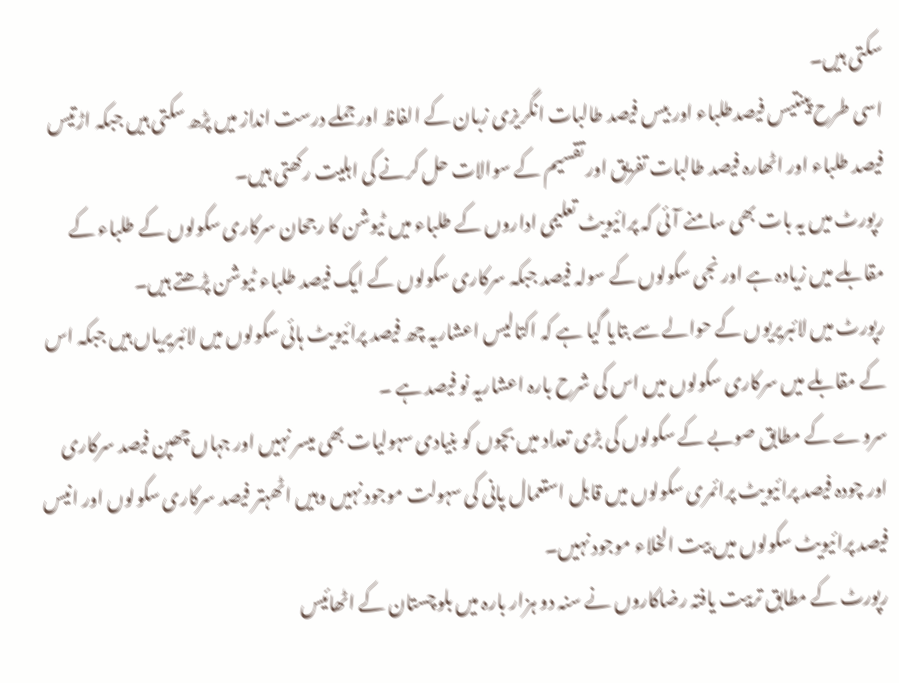سکتی ہیں۔
اسی طرح پینتیس فیصدطلباء اور بیس فیصد طالبات انگریزی زبان کے الفاظ اور جملے درست انداز میں پڑھ سکتی ہیں جبکہ اڑتیس فیصد طلباء اور اٹھارہ فیصد طالبات تفریق اور تقسیم کے سوالات حل کرنے کی اہلیت رکھتی ہیں۔
رپورٹ میں یہ بات بھی سامنے آئی کہ پرائیویٹ تعلیمی اداروں کے طلباء میں ٹیوشن کا رجحان سرکاری سکولوں کے طلباء کے مقابلے میں زیادہ ہے اور نجی سکولوں کے سولہ فیصد جبکہ سرکاری سکولوں کے ایک فیصد طلباء ٹیوشن پڑھتے ہیں۔
رپورٹ میں لائبریریوں کے حوالے سے بتایا گیا ہے کہ اکتالیس اعشاریہ چھ فیصد پرائیویٹ ہائی سکولوں میں لائبریریاں ہیں جبکہ اس کے مقابلے میں سرکاری سکولوں میں اس کی شرح بارہ اعشاریہ نو فیصد ہے ۔
سروے کے مطابق صوبے کے سکولوں کی بڑی تعداد میں بچوں کو بنیادی سہولیات بھی میسر نہیں اور جہاں چھپن فیصد سرکاری اور چودہ فیصد پرائیویٹ پرائمری سکولوں میں قابل استعمال پانی کی سہولت موجود نہیں وہیں اٹھہتر فیصد سرکاری سکولوں اور انیس فیصد پرائیویٹ سکولوں میں بیت الخلاء موجود نہیں۔
رپورٹ کے مطابق تربیت یافتہ رضاکاروں نے سنہ دو ہزار بارہ میں بلوچستان کے اٹھائیس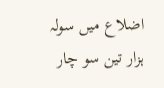اضلاع میں سولہ ہزار تین سو چار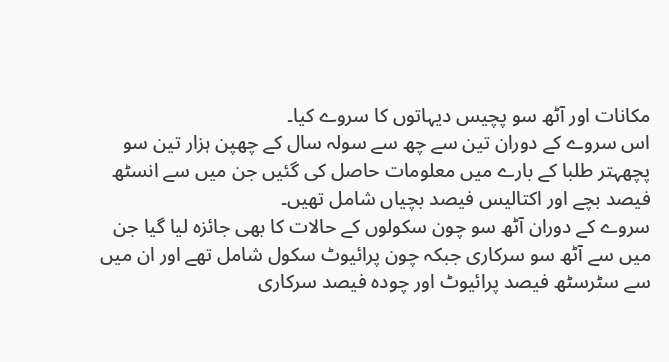مکانات اور آٹھ سو پچیس دیہاتوں کا سروے کیا۔
اس سروے کے دوران تین سے چھ سے سولہ سال کے چھپن ہزار تین سو پچھہتر طلبا کے بارے میں معلومات حاصل کی گئیں جن میں سے انسٹھ فیصد بچے اور اکتالیس فیصد بچیاں شامل تھیں۔
سروے کے دوران آٹھ سو چون سکولوں کے حالات کا بھی جائزہ لیا گیا جن میں سے آٹھ سو سرکاری جبکہ چون پرائیوٹ سکول شامل تھے اور ان میں سے سٹرسٹھ فیصد پرائیوٹ اور چودہ فیصد سرکاری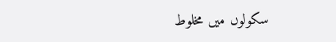سکولوں میں مخلوط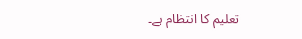تعلیم کا انتظام ہے۔